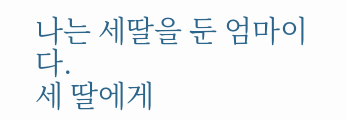나는 세딸을 둔 엄마이다.
세 딸에게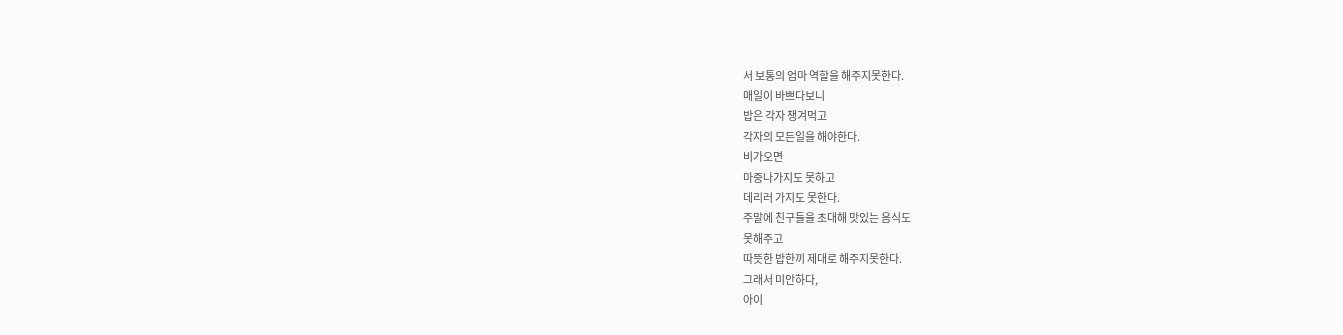서 보통의 엄마 역할을 해주지못한다.
매일이 바쁘다보니
밥은 각자 챙겨먹고
각자의 모든일을 해야한다.
비가오면
마중나가지도 못하고
데리러 가지도 못한다.
주말에 친구들을 초대해 맛있는 음식도
못해주고
따뜻한 밥한끼 제대로 해주지못한다.
그래서 미안하다,
아이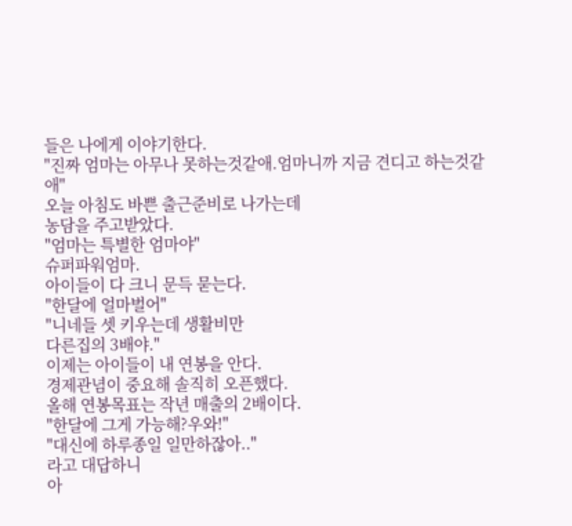들은 나에게 이야기한다.
"진짜 엄마는 아무나 못하는것같애.엄마니까 지금 견디고 하는것같애"
오늘 아침도 바쁜 출근준비로 나가는데
농담을 주고받았다.
"엄마는 특별한 엄마야"
슈퍼파워엄마.
아이들이 다 크니 문득 묻는다.
"한달에 얼마벌어"
"니네들 셋 키우는데 생활비만
다른집의 3배야."
이제는 아이들이 내 연봉을 안다.
경제관념이 중요해 솔직히 오픈했다.
올해 연봉목표는 작년 매출의 2배이다.
"한달에 그게 가능해?우와!"
"대신에 하루종일 일만하잖아.."
라고 대답하니
아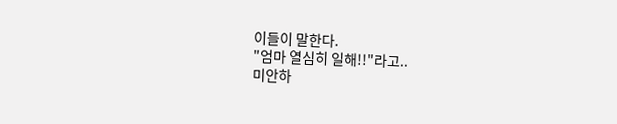이들이 말한다.
"엄마 열심히 일해!!"라고..
미안하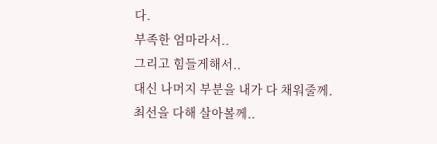다.
부족한 엄마라서..
그리고 힘들게해서..
대신 나머지 부분을 내가 다 채워줄께.
최선을 다해 살아볼께..